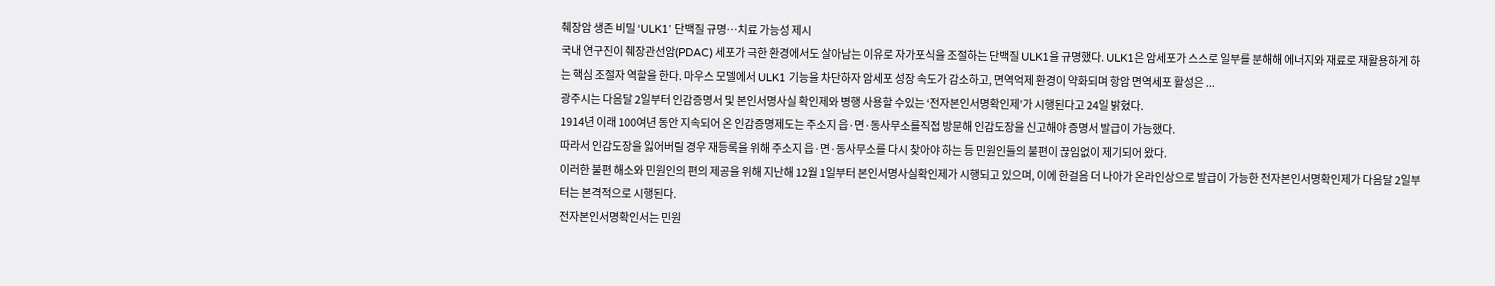췌장암 생존 비밀 ‘ULK1’ 단백질 규명…치료 가능성 제시
국내 연구진이 췌장관선암(PDAC) 세포가 극한 환경에서도 살아남는 이유로 자가포식을 조절하는 단백질 ULK1을 규명했다. ULK1은 암세포가 스스로 일부를 분해해 에너지와 재료로 재활용하게 하는 핵심 조절자 역할을 한다. 마우스 모델에서 ULK1 기능을 차단하자 암세포 성장 속도가 감소하고, 면역억제 환경이 약화되며 항암 면역세포 활성은 ...
광주시는 다음달 2일부터 인감증명서 및 본인서명사실 확인제와 병행 사용할 수있는 ‘전자본인서명확인제’가 시행된다고 24일 밝혔다.
1914년 이래 100여년 동안 지속되어 온 인감증명제도는 주소지 읍·면·동사무소를직접 방문해 인감도장을 신고해야 증명서 발급이 가능했다.
따라서 인감도장을 잃어버릴 경우 재등록을 위해 주소지 읍·면·동사무소를 다시 찾아야 하는 등 민원인들의 불편이 끊임없이 제기되어 왔다.
이러한 불편 해소와 민원인의 편의 제공을 위해 지난해 12월 1일부터 본인서명사실확인제가 시행되고 있으며, 이에 한걸음 더 나아가 온라인상으로 발급이 가능한 전자본인서명확인제가 다음달 2일부터는 본격적으로 시행된다.
전자본인서명확인서는 민원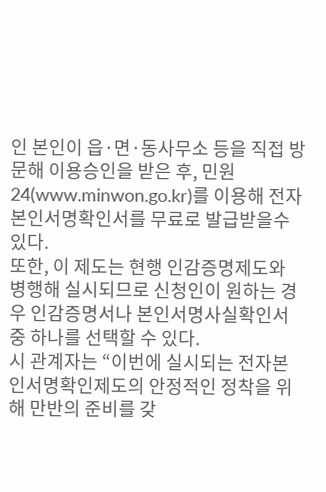인 본인이 읍·면·동사무소 등을 직접 방문해 이용승인을 받은 후, 민원24(www.minwon.go.kr)를 이용해 전자본인서명확인서를 무료로 발급받을수 있다.
또한, 이 제도는 현행 인감증명제도와 병행해 실시되므로 신청인이 원하는 경우 인감증명서나 본인서명사실확인서 중 하나를 선택할 수 있다.
시 관계자는 “이번에 실시되는 전자본인서명확인제도의 안정적인 정착을 위해 만반의 준비를 갖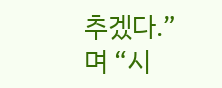추겠다.” 며 “시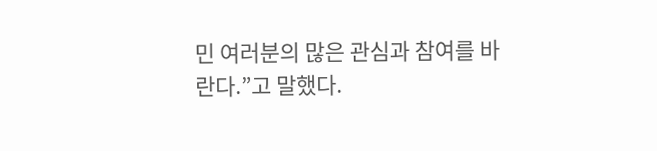민 여러분의 많은 관심과 참여를 바란다.”고 말했다.